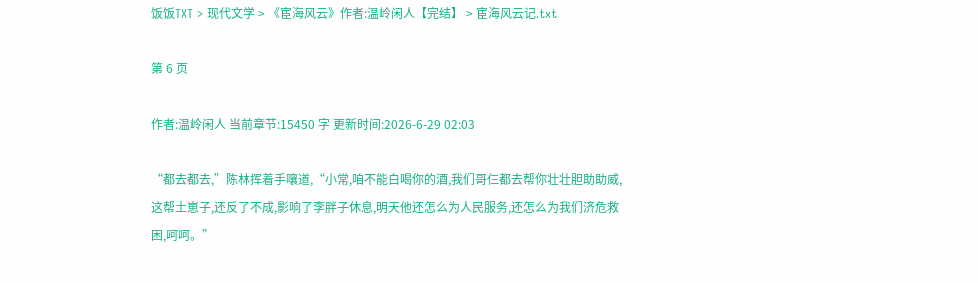饭饭TXT > 现代文学 > 《宦海风云》作者:温岭闲人【完结】 > 宦海风云记.txt

第 6 页

作者:温岭闲人 当前章节:15450 字 更新时间:2026-6-29 02:03

“都去都去,”陈林挥着手嚷道,“小常,咱不能白喝你的酒,我们哥仨都去帮你壮壮胆助助威,这帮土崽子,还反了不成,影响了李胖子休息,明天他还怎么为人民服务,还怎么为我们济危救困,呵呵。”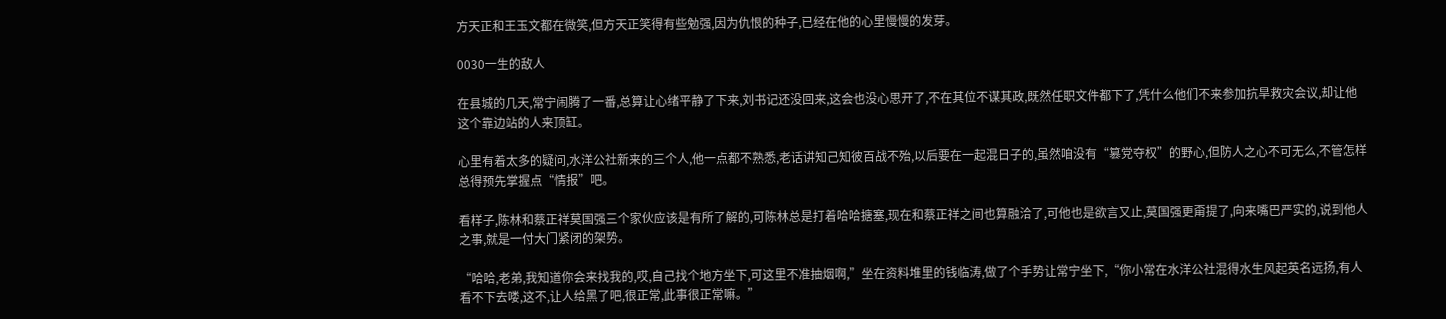方天正和王玉文都在微笑,但方天正笑得有些勉强,因为仇恨的种子,已经在他的心里慢慢的发芽。

0030一生的敌人

在县城的几天,常宁闹腾了一番,总算让心绪平静了下来,刘书记还没回来,这会也没心思开了,不在其位不谋其政,既然任职文件都下了,凭什么他们不来参加抗旱救灾会议,却让他这个靠边站的人来顶缸。

心里有着太多的疑问,水洋公社新来的三个人,他一点都不熟悉,老话讲知己知彼百战不殆,以后要在一起混日子的,虽然咱没有“篡党夺权”的野心,但防人之心不可无么,不管怎样总得预先掌握点“情报”吧。

看样子,陈林和蔡正祥莫国强三个家伙应该是有所了解的,可陈林总是打着哈哈搪塞,现在和蔡正祥之间也算融洽了,可他也是欲言又止,莫国强更甭提了,向来嘴巴严实的,说到他人之事,就是一付大门紧闭的架势。

“哈哈,老弟,我知道你会来找我的,哎,自己找个地方坐下,可这里不准抽烟啊,”坐在资料堆里的钱临涛,做了个手势让常宁坐下,“你小常在水洋公社混得水生风起英名远扬,有人看不下去喽,这不,让人给黑了吧,很正常,此事很正常嘛。”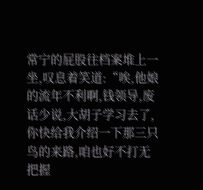常宁的屁股往档案堆上一坐,叹息着笑道:“唉,他娘的流年不利啊,钱领导,废话少说,大胡子学习去了,你快给我介绍一下那三只鸟的来路,咱也好不打无把握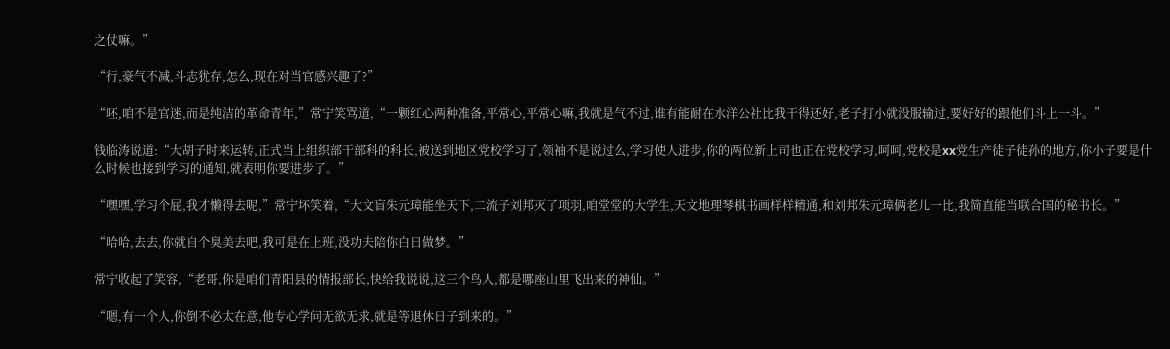之仗嘛。”

“行,豪气不减,斗志犹存,怎么,现在对当官感兴趣了?”

“呸,咱不是官迷,而是纯洁的革命青年,”常宁笑骂道,“一颗红心两种准备,平常心,平常心嘛,我就是气不过,谁有能耐在水洋公社比我干得还好,老子打小就没服输过,要好好的跟他们斗上一斗。”

钱临涛说道:“大胡子时来运转,正式当上组织部干部科的科长,被送到地区党校学习了,领袖不是说过么,学习使人进步,你的两位新上司也正在党校学习,呵呵,党校是xx党生产徒子徒孙的地方,你小子要是什么时候也接到学习的通知,就表明你要进步了。”

“嘿嘿,学习个屁,我才懒得去呢,”常宁坏笑着,“大文盲朱元璋能坐天下,二流子刘邦灭了项羽,咱堂堂的大学生,天文地理琴棋书画样样精通,和刘邦朱元璋俩老儿一比,我简直能当联合国的秘书长。”

“哈哈,去去,你就自个臭美去吧,我可是在上班,没功夫陪你白日做梦。”

常宁收起了笑容,“老哥,你是咱们青阳县的情报部长,快给我说说,这三个鸟人,都是哪座山里飞出来的神仙。”

“嗯,有一个人,你倒不必太在意,他专心学问无欲无求,就是等退休日子到来的。”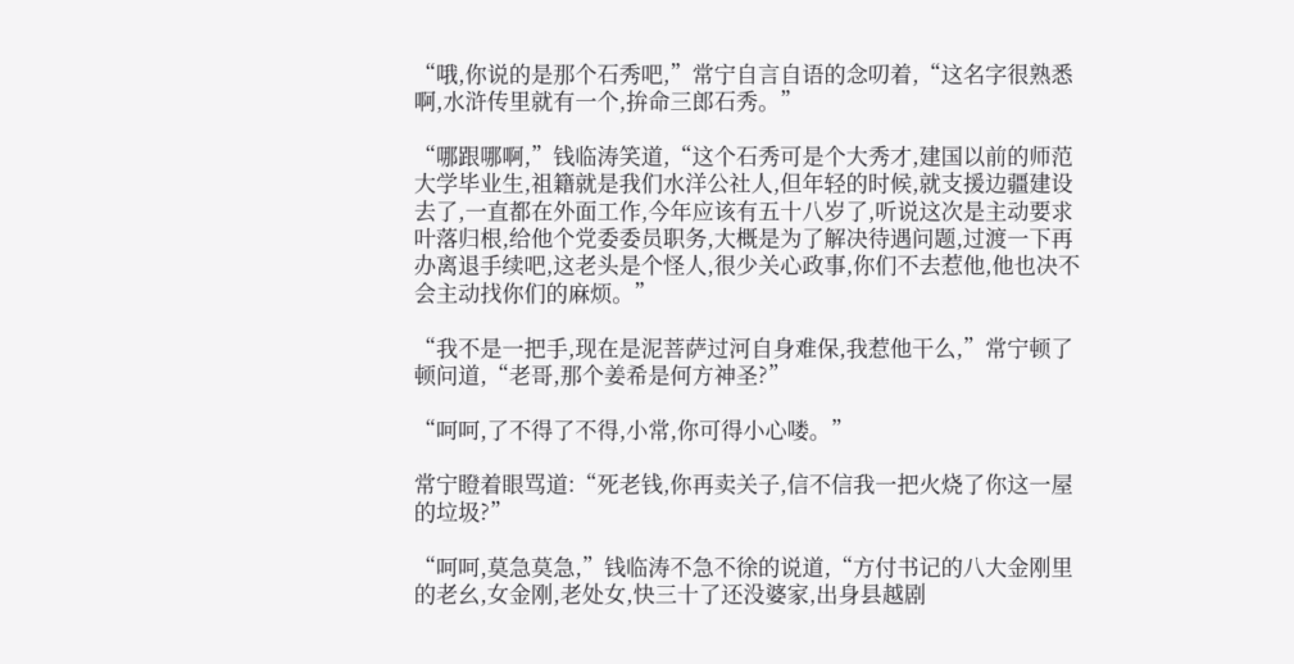“哦,你说的是那个石秀吧,”常宁自言自语的念叨着,“这名字很熟悉啊,水浒传里就有一个,拚命三郎石秀。”

“哪跟哪啊,”钱临涛笑道,“这个石秀可是个大秀才,建国以前的师范大学毕业生,祖籍就是我们水洋公社人,但年轻的时候,就支援边疆建设去了,一直都在外面工作,今年应该有五十八岁了,听说这次是主动要求叶落归根,给他个党委委员职务,大概是为了解决待遇问题,过渡一下再办离退手续吧,这老头是个怪人,很少关心政事,你们不去惹他,他也决不会主动找你们的麻烦。”

“我不是一把手,现在是泥菩萨过河自身难保,我惹他干么,”常宁顿了顿问道,“老哥,那个姜希是何方神圣?”

“呵呵,了不得了不得,小常,你可得小心喽。”

常宁瞪着眼骂道:“死老钱,你再卖关子,信不信我一把火烧了你这一屋的垃圾?”

“呵呵,莫急莫急,”钱临涛不急不徐的说道,“方付书记的八大金刚里的老幺,女金刚,老处女,快三十了还没婆家,出身县越剧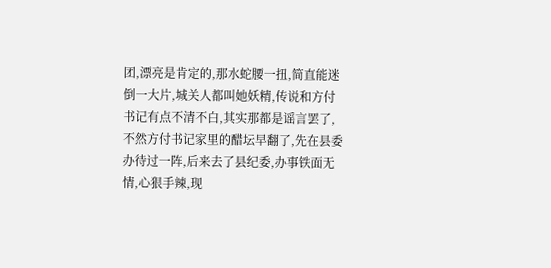团,漂亮是肯定的,那水蛇腰一扭,简直能迷倒一大片,城关人都叫她妖精,传说和方付书记有点不清不白,其实那都是谣言罢了,不然方付书记家里的醋坛早翻了,先在县委办待过一阵,后来去了县纪委,办事铁面无情,心狠手辣,现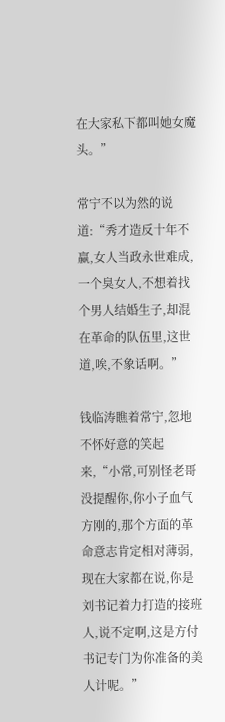在大家私下都叫她女魔头。”

常宁不以为然的说道:“秀才造反十年不赢,女人当政永世难成,一个臭女人,不想着找个男人结婚生子,却混在革命的队伍里,这世道,唉,不象话啊。”

钱临涛瞧着常宁,忽地不怀好意的笑起来,“小常,可别怪老哥没提醒你,你小子血气方刚的,那个方面的革命意志肯定相对薄弱,现在大家都在说,你是刘书记着力打造的接班人,说不定啊,这是方付书记专门为你准备的美人计呢。”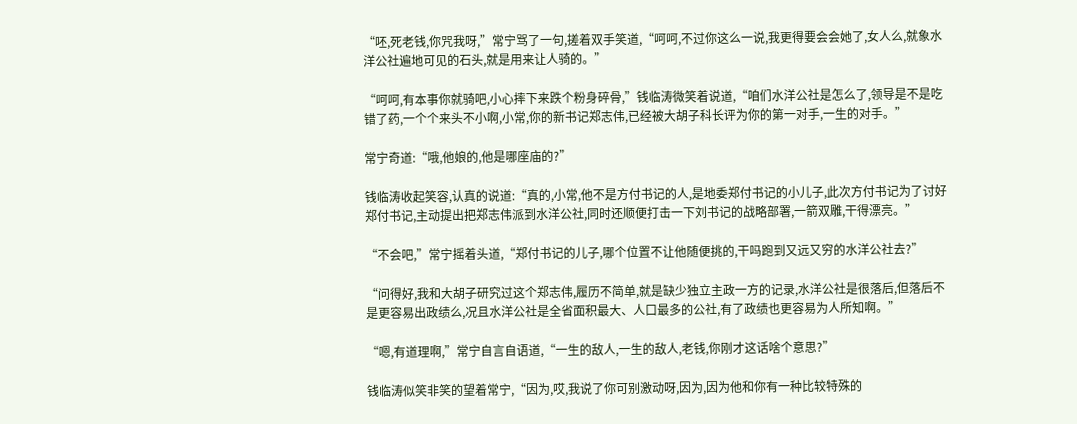“呸,死老钱,你咒我呀,”常宁骂了一句,搓着双手笑道,“呵呵,不过你这么一说,我更得要会会她了,女人么,就象水洋公社遍地可见的石头,就是用来让人骑的。”

“呵呵,有本事你就骑吧,小心摔下来跌个粉身碎骨,”钱临涛微笑着说道,“咱们水洋公社是怎么了,领导是不是吃错了药,一个个来头不小啊,小常,你的新书记郑志伟,已经被大胡子科长评为你的第一对手,一生的对手。”

常宁奇道:“哦,他娘的,他是哪座庙的?”

钱临涛收起笑容,认真的说道:“真的,小常,他不是方付书记的人,是地委郑付书记的小儿子,此次方付书记为了讨好郑付书记,主动提出把郑志伟派到水洋公社,同时还顺便打击一下刘书记的战略部署,一箭双雕,干得漂亮。”

“不会吧,”常宁摇着头道,“郑付书记的儿子,哪个位置不让他随便挑的,干吗跑到又远又穷的水洋公社去?”

“问得好,我和大胡子研究过这个郑志伟,履历不简单,就是缺少独立主政一方的记录,水洋公社是很落后,但落后不是更容易出政绩么,况且水洋公社是全省面积最大、人口最多的公社,有了政绩也更容易为人所知啊。”

“嗯,有道理啊,”常宁自言自语道,“一生的敌人,一生的敌人,老钱,你刚才这话啥个意思?”

钱临涛似笑非笑的望着常宁,“因为,哎,我说了你可别激动呀,因为,因为他和你有一种比较特殊的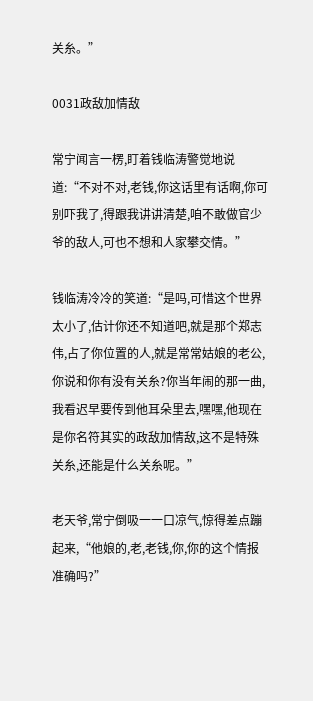关糸。”

0031政敌加情敌

常宁闻言一楞,盯着钱临涛警觉地说道:“不对不对,老钱,你这话里有话啊,你可别吓我了,得跟我讲讲清楚,咱不敢做官少爷的敌人,可也不想和人家攀交情。”

钱临涛冷冷的笑道:“是吗,可惜这个世界太小了,估计你还不知道吧,就是那个郑志伟,占了你位置的人,就是常常姑娘的老公,你说和你有没有关糸?你当年闹的那一曲,我看迟早要传到他耳朵里去,嘿嘿,他现在是你名符其实的政敌加情敌,这不是特殊关糸,还能是什么关糸呢。”

老天爷,常宁倒吸一一口凉气,惊得差点蹦起来,“他娘的,老,老钱,你,你的这个情报准确吗?”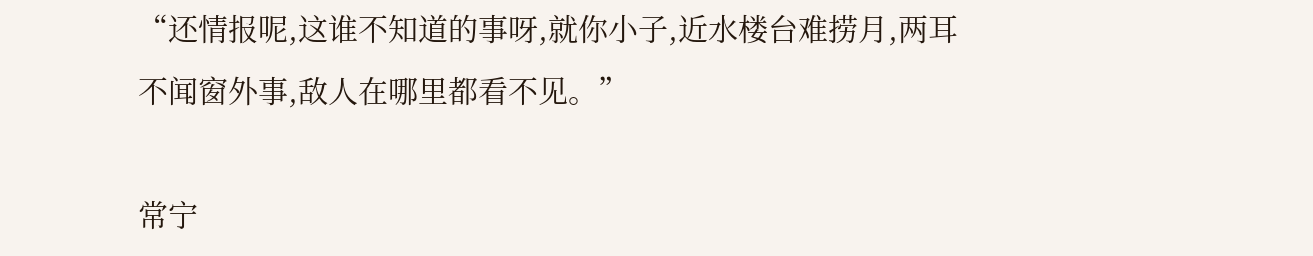“还情报呢,这谁不知道的事呀,就你小子,近水楼台难捞月,两耳不闻窗外事,敌人在哪里都看不见。”

常宁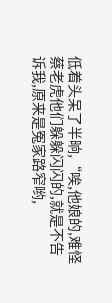低着头呆了半晌,“唉,他娘的,难怪蔡老虎他们躲躲闪闪的,就是不告诉我,原来是冤家路窄哟,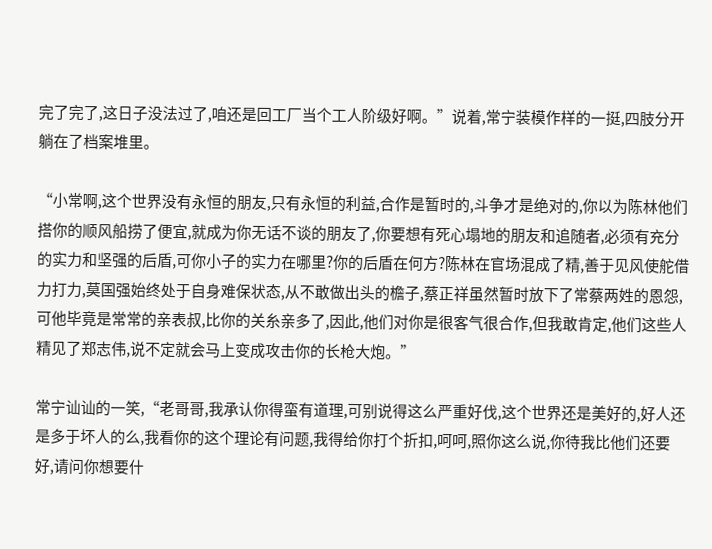完了完了,这日子没法过了,咱还是回工厂当个工人阶级好啊。”说着,常宁装模作样的一挺,四肢分开躺在了档案堆里。

“小常啊,这个世界没有永恒的朋友,只有永恒的利益,合作是暂时的,斗争才是绝对的,你以为陈林他们搭你的顺风船捞了便宜,就成为你无话不谈的朋友了,你要想有死心塌地的朋友和追随者,必须有充分的实力和坚强的后盾,可你小子的实力在哪里?你的后盾在何方?陈林在官场混成了精,善于见风使舵借力打力,莫国强始终处于自身难保状态,从不敢做出头的檐子,蔡正祥虽然暂时放下了常蔡两姓的恩怨,可他毕竟是常常的亲表叔,比你的关糸亲多了,因此,他们对你是很客气很合作,但我敢肯定,他们这些人精见了郑志伟,说不定就会马上变成攻击你的长枪大炮。”

常宁讪讪的一笑,“老哥哥,我承认你得蛮有道理,可别说得这么严重好伐,这个世界还是美好的,好人还是多于坏人的么,我看你的这个理论有问题,我得给你打个折扣,呵呵,照你这么说,你待我比他们还要好,请问你想要什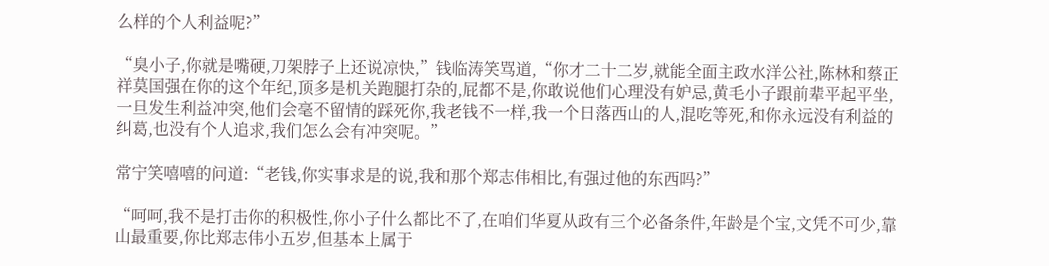么样的个人利益呢?”

“臭小子,你就是嘴硬,刀架脖子上还说凉快,”钱临涛笑骂道,“你才二十二岁,就能全面主政水洋公社,陈林和蔡正祥莫国强在你的这个年纪,顶多是机关跑腿打杂的,屁都不是,你敢说他们心理没有妒忌,黄毛小子跟前辈平起平坐,一旦发生利益冲突,他们会毫不留情的踩死你,我老钱不一样,我一个日落西山的人,混吃等死,和你永远没有利益的纠葛,也没有个人追求,我们怎么会有冲突呢。”

常宁笑嘻嘻的问道:“老钱,你实事求是的说,我和那个郑志伟相比,有强过他的东西吗?”

“呵呵,我不是打击你的积极性,你小子什么都比不了,在咱们华夏从政有三个必备条件,年龄是个宝,文凭不可少,靠山最重要,你比郑志伟小五岁,但基本上属于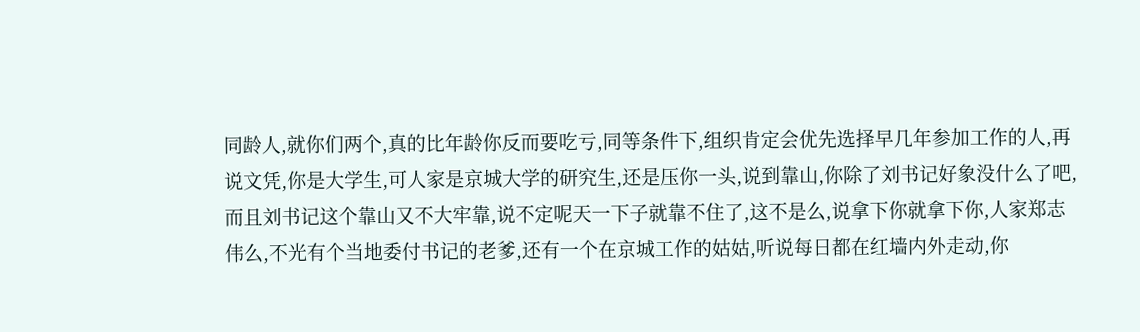同龄人,就你们两个,真的比年龄你反而要吃亏,同等条件下,组织肯定会优先选择早几年参加工作的人,再说文凭,你是大学生,可人家是京城大学的研究生,还是压你一头,说到靠山,你除了刘书记好象没什么了吧,而且刘书记这个靠山又不大牢靠,说不定呢天一下子就靠不住了,这不是么,说拿下你就拿下你,人家郑志伟么,不光有个当地委付书记的老爹,还有一个在京城工作的姑姑,听说每日都在红墙内外走动,你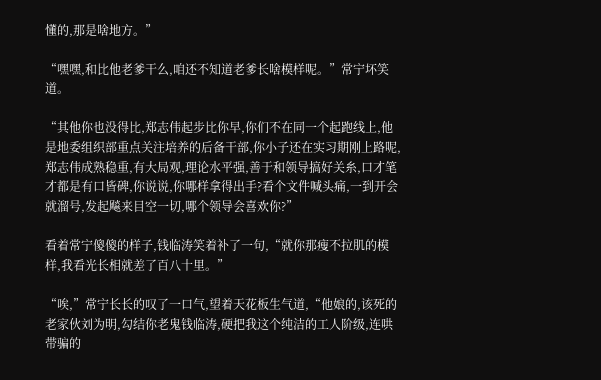懂的,那是啥地方。”

“嘿嘿,和比他老爹干么,咱还不知道老爹长啥模样呢。”常宁坏笑道。

“其他你也没得比,郑志伟起步比你早,你们不在同一个起跑线上,他是地委组织部重点关注培养的后备干部,你小子还在实习期刚上路呢,郑志伟成熟稳重,有大局观,理论水平强,善于和领导搞好关糸,口才笔才都是有口皆碑,你说说,你哪样拿得出手?看个文件喊头痛,一到开会就溜号,发起飚来目空一切,哪个领导会喜欢你?”

看着常宁傻傻的样子,钱临涛笑着补了一句,“就你那瘦不拉肌的模样,我看光长相就差了百八十里。”

“唉,”常宁长长的叹了一口气,望着天花板生气道,“他娘的,该死的老家伙刘为明,勾结你老鬼钱临涛,硬把我这个纯洁的工人阶级,连哄带骗的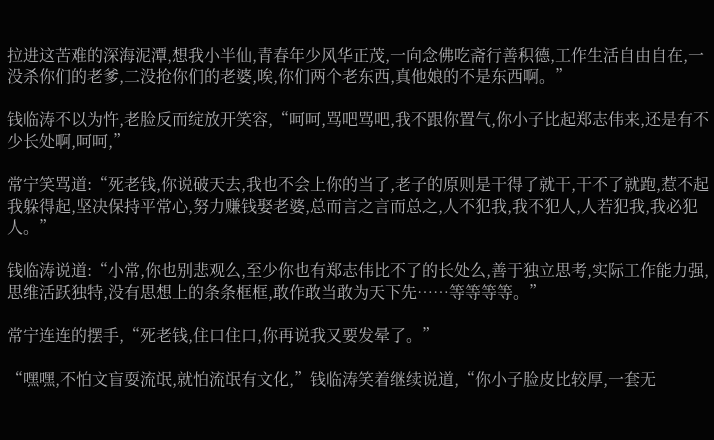拉进这苦难的深海泥潭,想我小半仙,青春年少风华正茂,一向念佛吃斋行善积德,工作生活自由自在,一没杀你们的老爹,二没抢你们的老婆,唉,你们两个老东西,真他娘的不是东西啊。”

钱临涛不以为忤,老脸反而绽放开笑容,“呵呵,骂吧骂吧,我不跟你置气,你小子比起郑志伟来,还是有不少长处啊,呵呵,”

常宁笑骂道:“死老钱,你说破天去,我也不会上你的当了,老子的原则是干得了就干,干不了就跑,惹不起我躲得起,坚决保持平常心,努力赚钱娶老婆,总而言之言而总之,人不犯我,我不犯人,人若犯我,我必犯人。”

钱临涛说道:“小常,你也别悲观么,至少你也有郑志伟比不了的长处么,善于独立思考,实际工作能力强,思维活跃独特,没有思想上的条条框框,敢作敢当敢为天下先……等等等等。”

常宁连连的摆手,“死老钱,住口住口,你再说我又要发晕了。”

“嘿嘿,不怕文盲耍流氓,就怕流氓有文化,”钱临涛笑着继续说道,“你小子脸皮比较厚,一套无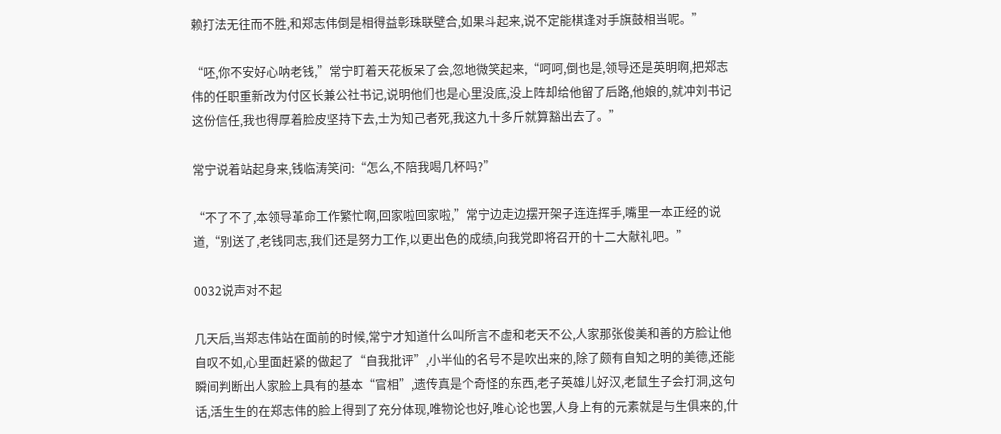赖打法无往而不胜,和郑志伟倒是相得益彰珠联壁合,如果斗起来,说不定能棋逢对手旗鼓相当呢。”

“呸,你不安好心呐老钱,”常宁盯着天花板呆了会,忽地微笑起来,“呵呵,倒也是,领导还是英明啊,把郑志伟的任职重新改为付区长兼公社书记,说明他们也是心里没底,没上阵却给他留了后路,他娘的,就冲刘书记这份信任,我也得厚着脸皮坚持下去,士为知己者死,我这九十多斤就算豁出去了。”

常宁说着站起身来,钱临涛笑问:“怎么,不陪我喝几杯吗?”

“不了不了,本领导革命工作繁忙啊,回家啦回家啦,”常宁边走边摆开架子连连挥手,嘴里一本正经的说道,“别送了,老钱同志,我们还是努力工作,以更出色的成绩,向我党即将召开的十二大献礼吧。”

0032说声对不起

几天后,当郑志伟站在面前的时候,常宁才知道什么叫所言不虚和老天不公,人家那张俊美和善的方脸让他自叹不如,心里面赶紧的做起了“自我批评”,小半仙的名号不是吹出来的,除了颇有自知之明的美德,还能瞬间判断出人家脸上具有的基本“官相”,遗传真是个奇怪的东西,老子英雄儿好汉,老鼠生子会打洞,这句话,活生生的在郑志伟的脸上得到了充分体现,唯物论也好,唯心论也罢,人身上有的元素就是与生俱来的,什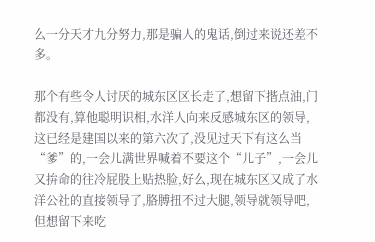么一分天才九分努力,那是骗人的鬼话,倒过来说还差不多。

那个有些令人讨厌的城东区区长走了,想留下揩点油,门都没有,算他聪明识相,水洋人向来反感城东区的领导,这已经是建国以来的第六次了,没见过天下有这么当“爹”的,一会儿满世界喊着不要这个“儿子”,一会儿又拚命的往冷屁股上贴热脸,好么,现在城东区又成了水洋公社的直接领导了,胳膊扭不过大腿,领导就领导吧,但想留下来吃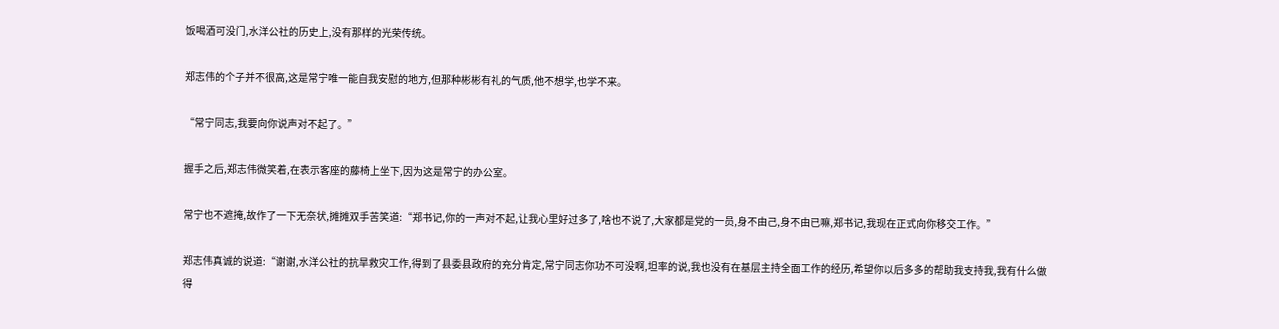饭喝酒可没门,水洋公社的历史上,没有那样的光荣传统。

郑志伟的个子并不很高,这是常宁唯一能自我安慰的地方,但那种彬彬有礼的气质,他不想学,也学不来。

“常宁同志,我要向你说声对不起了。”

握手之后,郑志伟微笑着,在表示客座的藤椅上坐下,因为这是常宁的办公室。

常宁也不遮掩,故作了一下无奈状,摊摊双手苦笑道:“郑书记,你的一声对不起,让我心里好过多了,啥也不说了,大家都是党的一员,身不由己,身不由已嘛,郑书记,我现在正式向你移交工作。”

郑志伟真诚的说道:“谢谢,水洋公社的抗旱救灾工作,得到了县委县政府的充分肯定,常宁同志你功不可没啊,坦率的说,我也没有在基层主持全面工作的经历,希望你以后多多的帮助我支持我,我有什么做得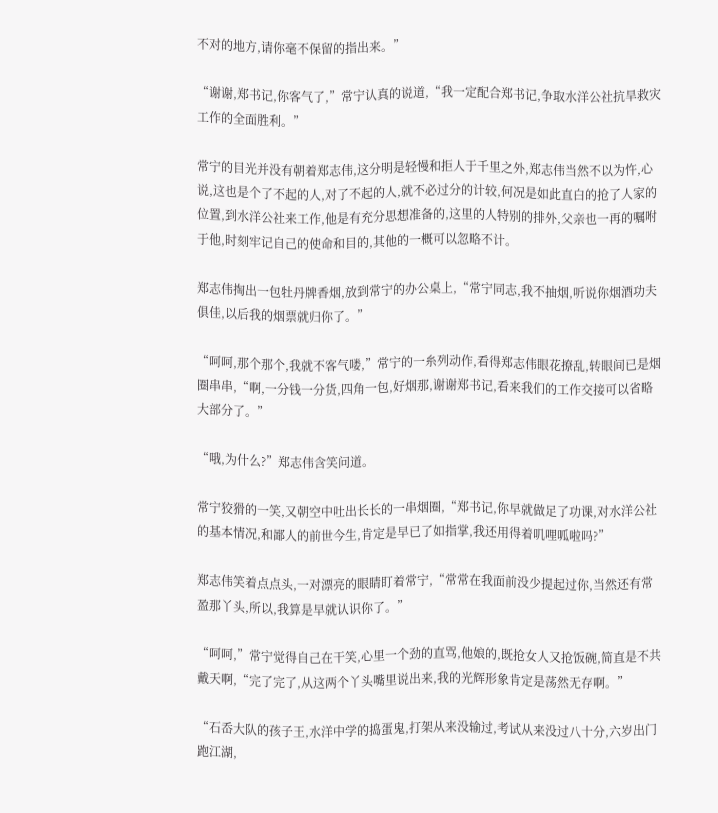不对的地方,请你毫不保留的指出来。”

“谢谢,郑书记,你客气了,”常宁认真的说道,“我一定配合郑书记,争取水洋公社抗旱救灾工作的全面胜利。”

常宁的目光并没有朝着郑志伟,这分明是轻慢和拒人于千里之外,郑志伟当然不以为忤,心说,这也是个了不起的人,对了不起的人,就不必过分的计较,何况是如此直白的抢了人家的位置,到水洋公社来工作,他是有充分思想准备的,这里的人特别的排外,父亲也一再的嘱咐于他,时刻牢记自己的使命和目的,其他的一概可以忽略不计。

郑志伟掏出一包牡丹牌香烟,放到常宁的办公桌上,“常宁同志,我不抽烟,听说你烟酒功夫俱佳,以后我的烟票就归你了。”

“呵呵,那个那个,我就不客气喽,”常宁的一糸列动作,看得郑志伟眼花撩乱,转眼间已是烟圈串串,“啊,一分钱一分货,四角一包,好烟那,谢谢郑书记,看来我们的工作交接可以省略大部分了。”

“哦,为什么?”郑志伟含笑问道。

常宁狡猾的一笑,又朝空中吐出长长的一串烟圈,“郑书记,你早就做足了功课,对水洋公社的基本情况,和鄙人的前世今生,肯定是早已了如指掌,我还用得着叽哩呱啦吗?”

郑志伟笑着点点头,一对漂亮的眼睛盯着常宁,“常常在我面前没少提起过你,当然还有常盈那丫头,所以,我算是早就认识你了。”

“呵呵,”常宁觉得自己在干笑,心里一个劲的直骂,他娘的,既抢女人又抢饭碗,简直是不共戴天啊,“完了完了,从这两个丫头嘴里说出来,我的光辉形象肯定是荡然无存啊。”

“石岙大队的孩子王,水洋中学的捣蛋鬼,打架从来没输过,考试从来没过八十分,六岁出门跑江湖,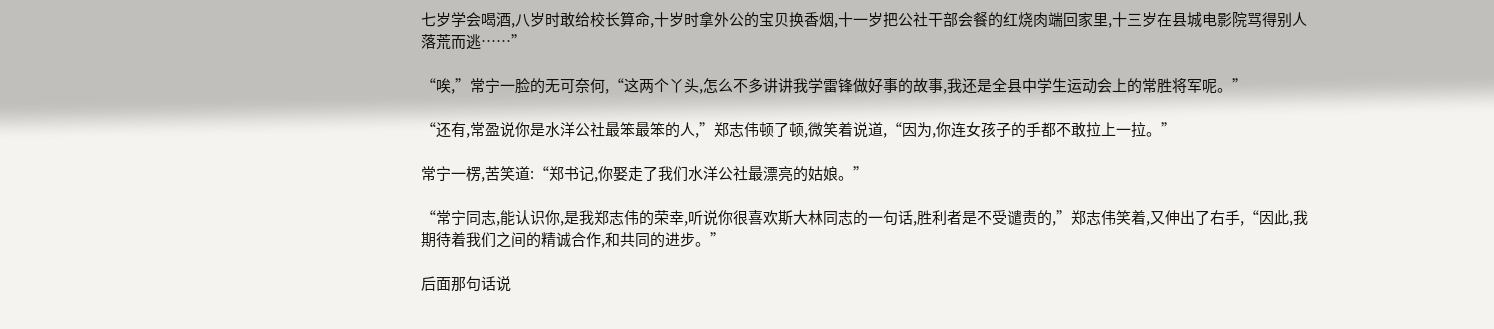七岁学会喝酒,八岁时敢给校长算命,十岁时拿外公的宝贝换香烟,十一岁把公社干部会餐的红烧肉端回家里,十三岁在县城电影院骂得别人落荒而逃……”

“唉,”常宁一脸的无可奈何,“这两个丫头,怎么不多讲讲我学雷锋做好事的故事,我还是全县中学生运动会上的常胜将军呢。”

“还有,常盈说你是水洋公社最笨最笨的人,”郑志伟顿了顿,微笑着说道,“因为,你连女孩子的手都不敢拉上一拉。”

常宁一楞,苦笑道:“郑书记,你娶走了我们水洋公社最漂亮的姑娘。”

“常宁同志,能认识你,是我郑志伟的荣幸,听说你很喜欢斯大林同志的一句话,胜利者是不受谴责的,”郑志伟笑着,又伸出了右手,“因此,我期待着我们之间的精诚合作,和共同的进步。”

后面那句话说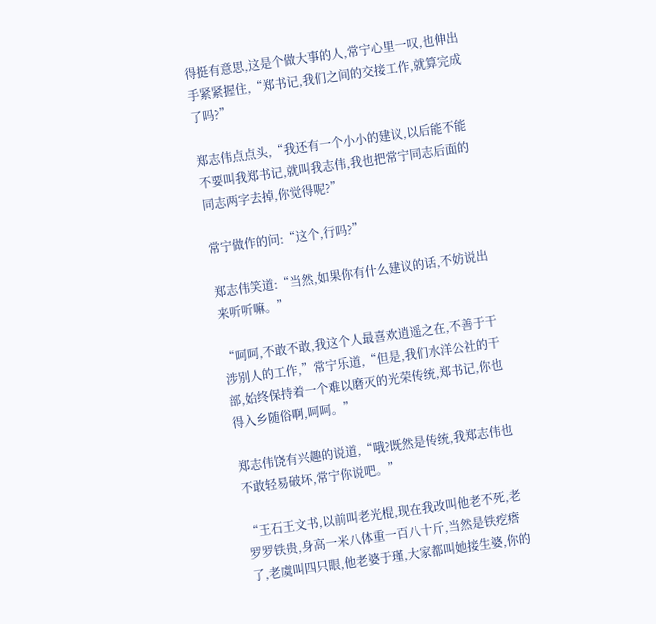得挺有意思,这是个做大事的人,常宁心里一叹,也伸出手紧紧握住,“郑书记,我们之间的交接工作,就算完成了吗?”

郑志伟点点头,“我还有一个小小的建议,以后能不能不要叫我郑书记,就叫我志伟,我也把常宁同志后面的同志两字去掉,你觉得呢?”

常宁做作的问:“这个,行吗?”

郑志伟笑道:“当然,如果你有什么建议的话,不妨说出来听听嘛。”

“呵呵,不敢不敢,我这个人最喜欢逍遥之在,不善于干涉别人的工作,”常宁乐道,“但是,我们水洋公社的干部,始终保持着一个难以磨灭的光荣传统,郑书记,你也得入乡随俗啊,呵呵。”

郑志伟饶有兴趣的说道,“哦?既然是传统,我郑志伟也不敢轻易破坏,常宁你说吧。”

“王石王文书,以前叫老光棍,现在我改叫他老不死,老罗罗铁贵,身高一米八体重一百八十斤,当然是铁疙瘩了,老虞叫四只眼,他老婆于瑾,大家都叫她接生婆,你的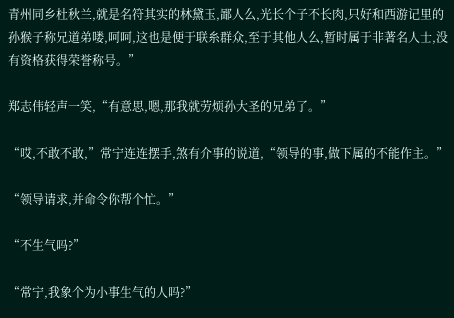青州同乡杜秋兰,就是名符其实的林黛玉,鄙人么,光长个子不长肉,只好和西游记里的孙猴子称兄道弟喽,呵呵,这也是便于联糸群众,至于其他人么,暂时属于非著名人士,没有资格获得荣誉称号。”

郑志伟轻声一笑,“有意思,嗯,那我就劳烦孙大圣的兄弟了。”

“哎,不敢不敢,”常宁连连摆手,煞有介事的说道,“领导的事,做下属的不能作主。”

“领导请求,并命令你帮个忙。”

“不生气吗?”

“常宁,我象个为小事生气的人吗?”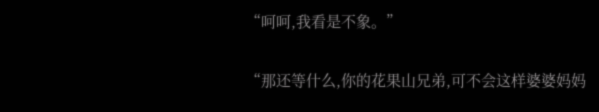“呵呵,我看是不象。”

“那还等什么,你的花果山兄弟,可不会这样婆婆妈妈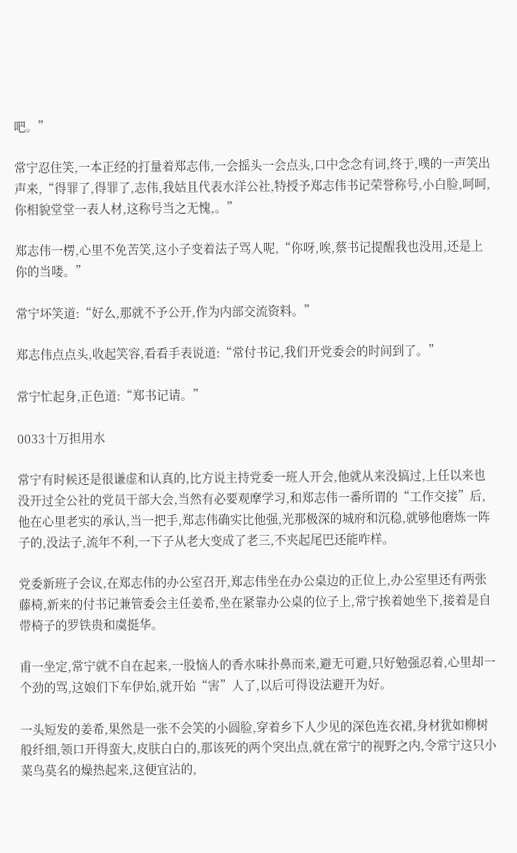吧。”

常宁忍住笑,一本正经的打量着郑志伟,一会摇头一会点头,口中念念有词,终于,噗的一声笑出声来,“得罪了,得罪了,志伟,我姑且代表水洋公社,特授予郑志伟书记荣誉称号,小白脸,呵呵,你相貌堂堂一表人材,这称号当之无愧,。”

郑志伟一楞,心里不免苦笑,这小子变着法子骂人呢,“你呀,唉,蔡书记提醒我也没用,还是上你的当喽。”

常宁坏笑道:“好么,那就不予公开,作为内部交流资料。”

郑志伟点点头,收起笑容,看看手表说道:“常付书记,我们开党委会的时间到了。”

常宁忙起身,正色道:“郑书记请。”

0033十万担用水

常宁有时候还是很谦虚和认真的,比方说主持党委一班人开会,他就从来没搞过,上任以来也没开过全公社的党员干部大会,当然有必要观摩学习,和郑志伟一番所谓的“工作交接”后,他在心里老实的承认,当一把手,郑志伟确实比他强,光那极深的城府和沉稳,就够他磨炼一阵子的,没法子,流年不利,一下子从老大变成了老三,不夹起尾巴还能咋样。

党委新班子会议,在郑志伟的办公室召开,郑志伟坐在办公桌边的正位上,办公室里还有两张藤椅,新来的付书记兼管委会主任姜希,坐在紧靠办公桌的位子上,常宁挨着她坐下,接着是自带椅子的罗铁贵和虞挺华。

甫一坐定,常宁就不自在起来,一股恼人的香水味扑鼻而来,避无可避,只好勉强忍着,心里却一个劲的骂,这娘们下车伊始,就开始“害”人了,以后可得设法避开为好。

一头短发的姜希,果然是一张不会笑的小圆脸,穿着乡下人少见的深色连衣裙,身材犹如柳树般纤细,领口开得蛮大,皮肤白白的,那该死的两个突出点,就在常宁的视野之内,令常宁这只小菜鸟莫名的燥热起来,这便宜沾的,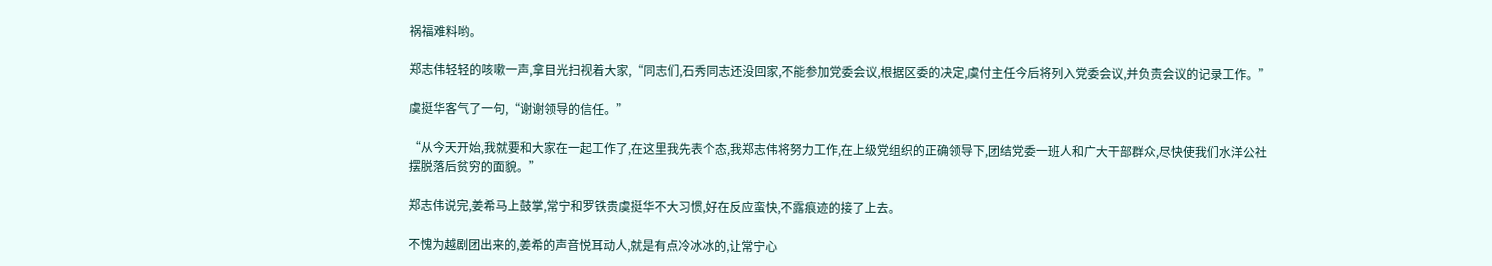祸福难料哟。

郑志伟轻轻的咳嗽一声,拿目光扫视着大家,“同志们,石秀同志还没回家,不能参加党委会议,根据区委的决定,虞付主任今后将列入党委会议,并负责会议的记录工作。”

虞挺华客气了一句,“谢谢领导的信任。”

“从今天开始,我就要和大家在一起工作了,在这里我先表个态,我郑志伟将努力工作,在上级党组织的正确领导下,团结党委一班人和广大干部群众,尽快使我们水洋公社摆脱落后贫穷的面貌。”

郑志伟说完,姜希马上鼓掌,常宁和罗铁贵虞挺华不大习惯,好在反应蛮快,不露痕迹的接了上去。

不愧为越剧团出来的,姜希的声音悦耳动人,就是有点冷冰冰的,让常宁心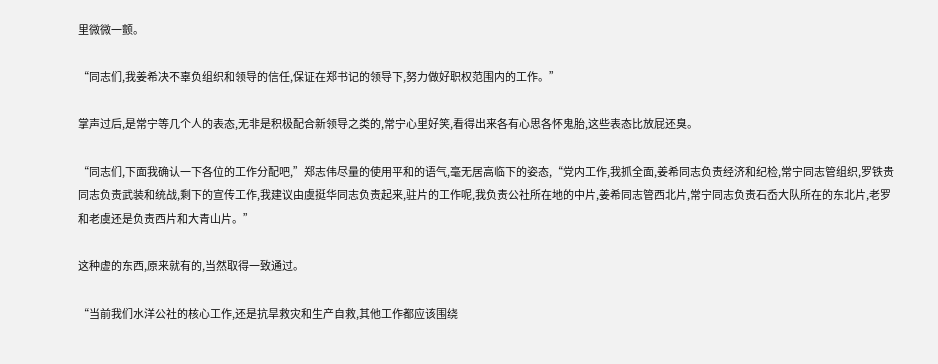里微微一颤。

“同志们,我姜希决不辜负组织和领导的信任,保证在郑书记的领导下,努力做好职权范围内的工作。”

掌声过后,是常宁等几个人的表态,无非是积极配合新领导之类的,常宁心里好笑,看得出来各有心思各怀鬼胎,这些表态比放屁还臭。

“同志们,下面我确认一下各位的工作分配吧,”郑志伟尽量的使用平和的语气,毫无居高临下的姿态,“党内工作,我抓全面,姜希同志负责经济和纪检,常宁同志管组织,罗铁贵同志负责武装和统战,剩下的宣传工作,我建议由虞挺华同志负责起来,驻片的工作呢,我负责公社所在地的中片,姜希同志管西北片,常宁同志负责石岙大队所在的东北片,老罗和老虞还是负责西片和大青山片。”

这种虚的东西,原来就有的,当然取得一致通过。

“当前我们水洋公社的核心工作,还是抗旱救灾和生产自救,其他工作都应该围绕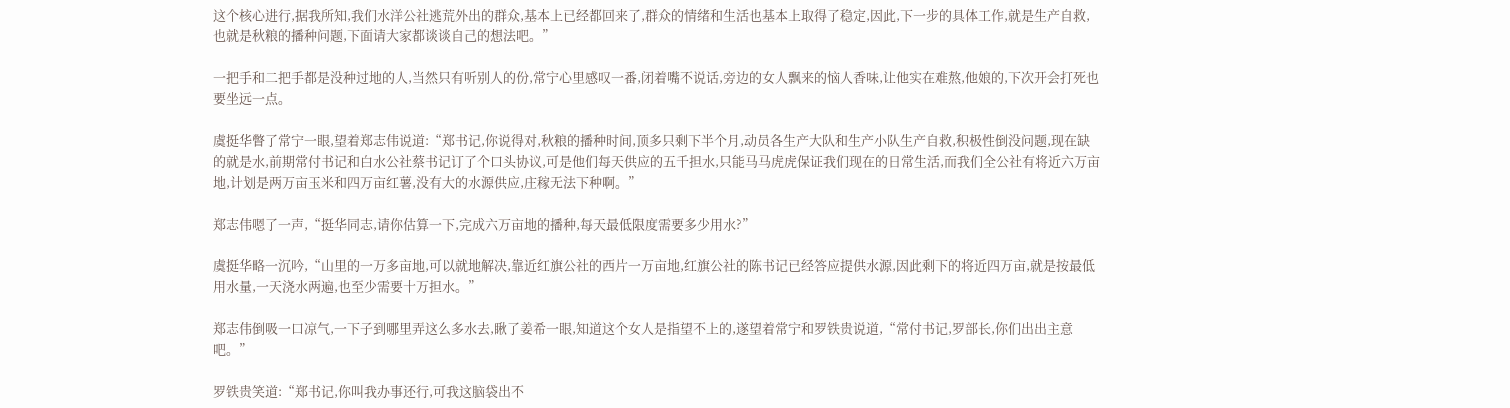这个核心进行,据我所知,我们水洋公社逃荒外出的群众,基本上已经都回来了,群众的情绪和生活也基本上取得了稳定,因此,下一步的具体工作,就是生产自救,也就是秋粮的播种问题,下面请大家都谈谈自己的想法吧。”

一把手和二把手都是没种过地的人,当然只有听别人的份,常宁心里感叹一番,闭着嘴不说话,旁边的女人飘来的恼人香味,让他实在难熬,他娘的,下次开会打死也要坐远一点。

虞挺华瞥了常宁一眼,望着郑志伟说道:“郑书记,你说得对,秋粮的播种时间,顶多只剩下半个月,动员各生产大队和生产小队生产自救,积极性倒没问题,现在缺的就是水,前期常付书记和白水公社蔡书记订了个口头协议,可是他们每天供应的五千担水,只能马马虎虎保证我们现在的日常生活,而我们全公社有将近六万亩地,计划是两万亩玉米和四万亩红薯,没有大的水源供应,庄稼无法下种啊。”

郑志伟嗯了一声,“挺华同志,请你估算一下,完成六万亩地的播种,每天最低限度需要多少用水?”

虞挺华略一沉吟,“山里的一万多亩地,可以就地解决,靠近红旗公社的西片一万亩地,红旗公社的陈书记已经答应提供水源,因此剩下的将近四万亩,就是按最低用水量,一天浇水两遍,也至少需要十万担水。”

郑志伟倒吸一口凉气,一下子到哪里弄这么多水去,瞅了姜希一眼,知道这个女人是指望不上的,遂望着常宁和罗铁贵说道,“常付书记,罗部长,你们出出主意吧。”

罗铁贵笑道:“郑书记,你叫我办事还行,可我这脑袋出不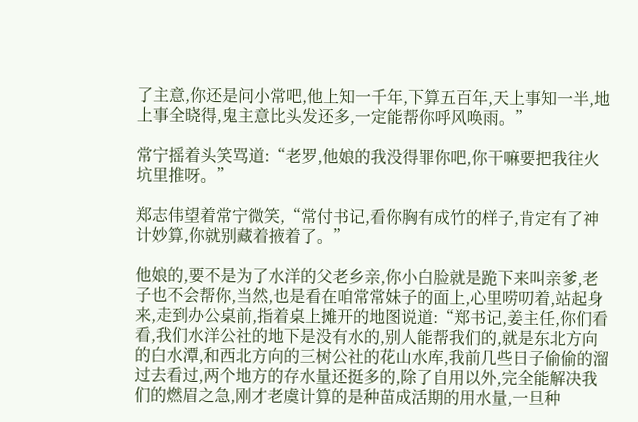了主意,你还是问小常吧,他上知一千年,下算五百年,天上事知一半,地上事全晓得,鬼主意比头发还多,一定能帮你呼风唤雨。”

常宁摇着头笑骂道:“老罗,他娘的我没得罪你吧,你干嘛要把我往火坑里推呀。”

郑志伟望着常宁微笑,“常付书记,看你胸有成竹的样子,肯定有了神计妙算,你就别藏着掖着了。”

他娘的,要不是为了水洋的父老乡亲,你小白脸就是跪下来叫亲爹,老子也不会帮你,当然,也是看在咱常常妹子的面上,心里唠叨着,站起身来,走到办公桌前,指着桌上摊开的地图说道:“郑书记,姜主任,你们看看,我们水洋公社的地下是没有水的,别人能帮我们的,就是东北方向的白水潭,和西北方向的三树公社的花山水库,我前几些日子偷偷的溜过去看过,两个地方的存水量还挺多的,除了自用以外,完全能解决我们的燃眉之急,刚才老虞计算的是种苗成活期的用水量,一旦种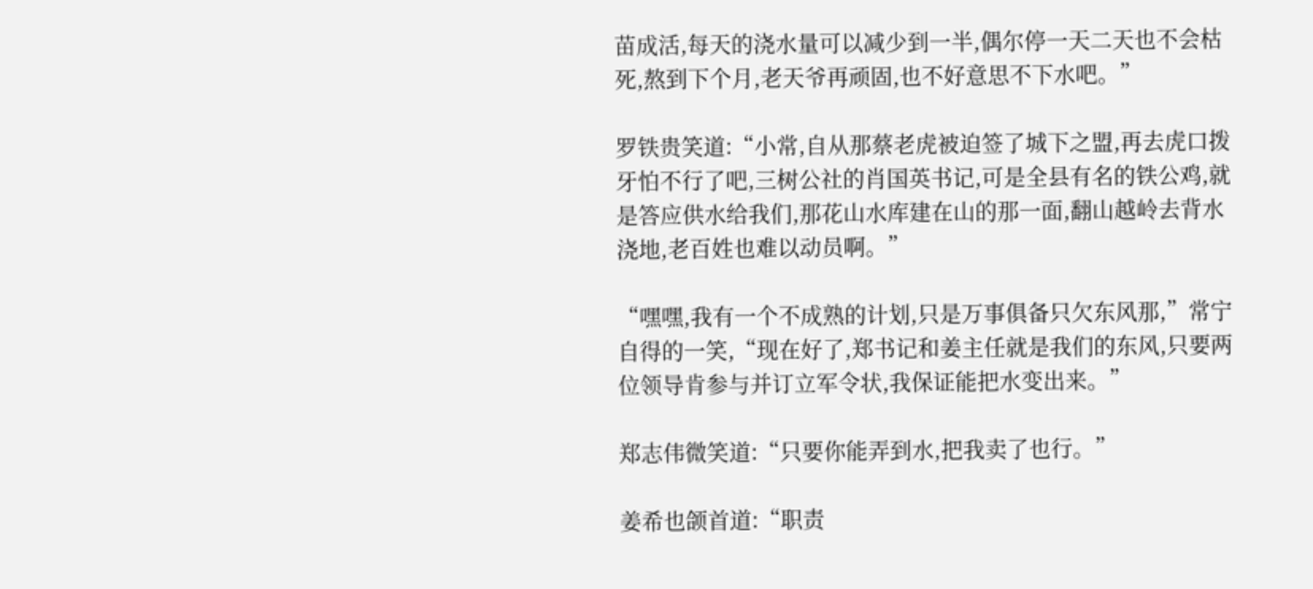苗成活,每天的浇水量可以减少到一半,偶尔停一天二天也不会枯死,熬到下个月,老天爷再顽固,也不好意思不下水吧。”

罗铁贵笑道:“小常,自从那蔡老虎被迫签了城下之盟,再去虎口拨牙怕不行了吧,三树公社的肖国英书记,可是全县有名的铁公鸡,就是答应供水给我们,那花山水库建在山的那一面,翻山越岭去背水浇地,老百姓也难以动员啊。”

“嘿嘿,我有一个不成熟的计划,只是万事俱备只欠东风那,”常宁自得的一笑,“现在好了,郑书记和姜主任就是我们的东风,只要两位领导肯参与并订立军令状,我保证能把水变出来。”

郑志伟微笑道:“只要你能弄到水,把我卖了也行。”

姜希也颌首道:“职责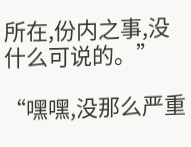所在,份内之事,没什么可说的。”

“嘿嘿,没那么严重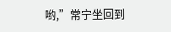哟,”常宁坐回到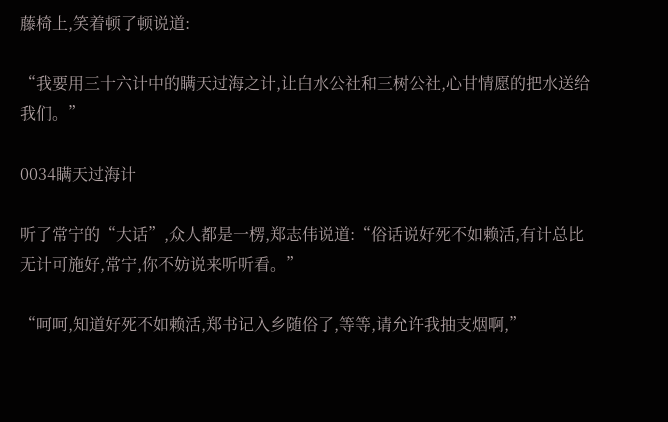藤椅上,笑着顿了顿说道:

“我要用三十六计中的瞒天过海之计,让白水公社和三树公社,心甘情愿的把水送给我们。”

0034瞒天过海计

听了常宁的“大话”,众人都是一楞,郑志伟说道:“俗话说好死不如赖活,有计总比无计可施好,常宁,你不妨说来听听看。”

“呵呵,知道好死不如赖活,郑书记入乡随俗了,等等,请允许我抽支烟啊,”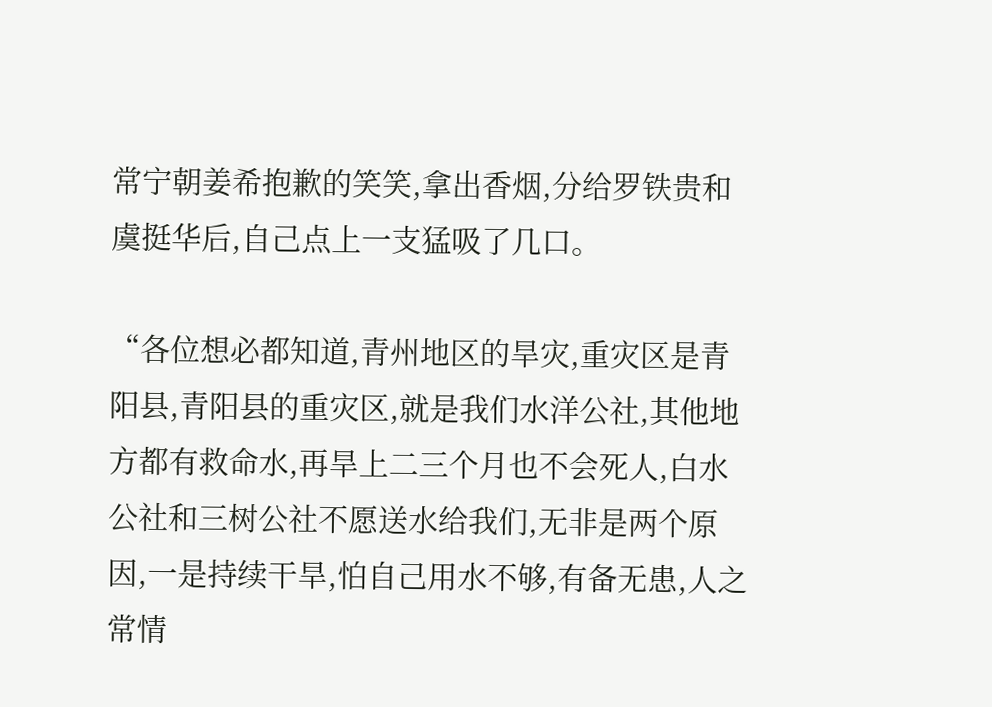常宁朝姜希抱歉的笑笑,拿出香烟,分给罗铁贵和虞挺华后,自己点上一支猛吸了几口。

“各位想必都知道,青州地区的旱灾,重灾区是青阳县,青阳县的重灾区,就是我们水洋公社,其他地方都有救命水,再旱上二三个月也不会死人,白水公社和三树公社不愿送水给我们,无非是两个原因,一是持续干旱,怕自己用水不够,有备无患,人之常情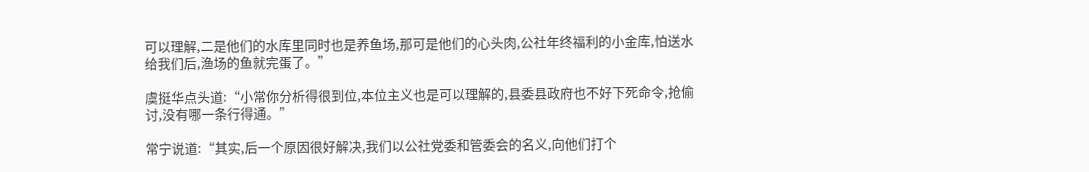可以理解,二是他们的水库里同时也是养鱼场,那可是他们的心头肉,公社年终福利的小金库,怕送水给我们后,渔场的鱼就完蛋了。”

虞挺华点头道:“小常你分析得很到位,本位主义也是可以理解的,县委县政府也不好下死命令,抢偷讨,没有哪一条行得通。”

常宁说道:“其实,后一个原因很好解决,我们以公社党委和管委会的名义,向他们打个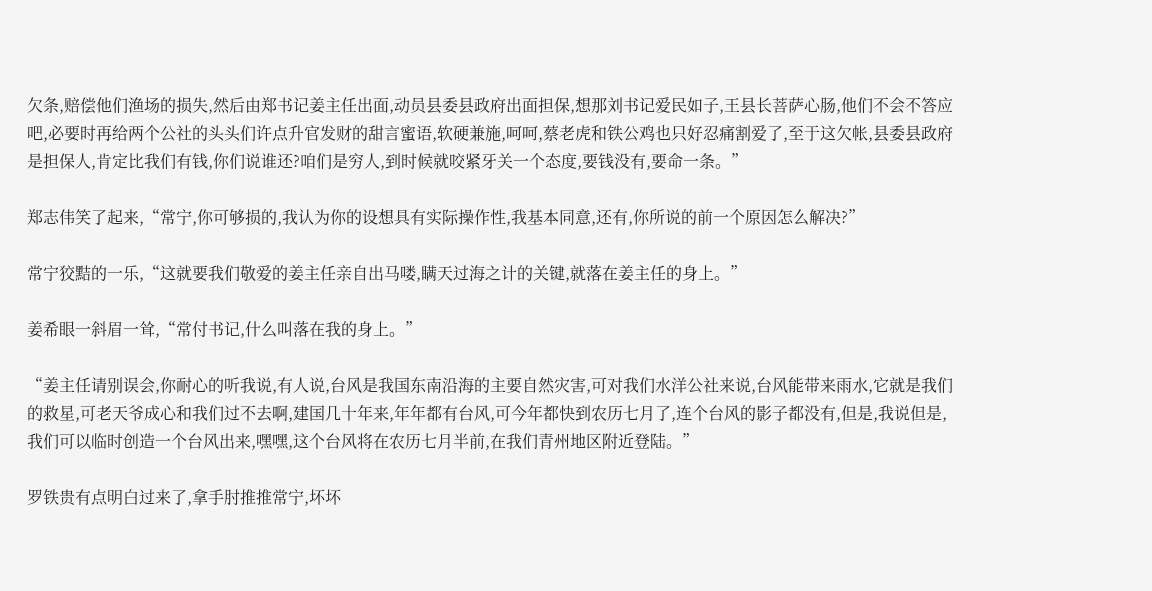欠条,赔偿他们渔场的损失,然后由郑书记姜主任出面,动员县委县政府出面担保,想那刘书记爱民如子,王县长菩萨心肠,他们不会不答应吧,必要时再给两个公社的头头们许点升官发财的甜言蜜语,软硬兼施,呵呵,蔡老虎和铁公鸡也只好忍痛割爱了,至于这欠帐,县委县政府是担保人,肯定比我们有钱,你们说谁还?咱们是穷人,到时候就咬紧牙关一个态度,要钱没有,要命一条。”

郑志伟笑了起来,“常宁,你可够损的,我认为你的设想具有实际操作性,我基本同意,还有,你所说的前一个原因怎么解决?”

常宁狡黠的一乐,“这就要我们敬爱的姜主任亲自出马喽,瞒天过海之计的关键,就落在姜主任的身上。”

姜希眼一斜眉一耸,“常付书记,什么叫落在我的身上。”

“姜主任请别误会,你耐心的听我说,有人说,台风是我国东南沿海的主要自然灾害,可对我们水洋公社来说,台风能带来雨水,它就是我们的救星,可老天爷成心和我们过不去啊,建国几十年来,年年都有台风,可今年都快到农历七月了,连个台风的影子都没有,但是,我说但是,我们可以临时创造一个台风出来,嘿嘿,这个台风将在农历七月半前,在我们青州地区附近登陆。”

罗铁贵有点明白过来了,拿手肘推推常宁,坏坏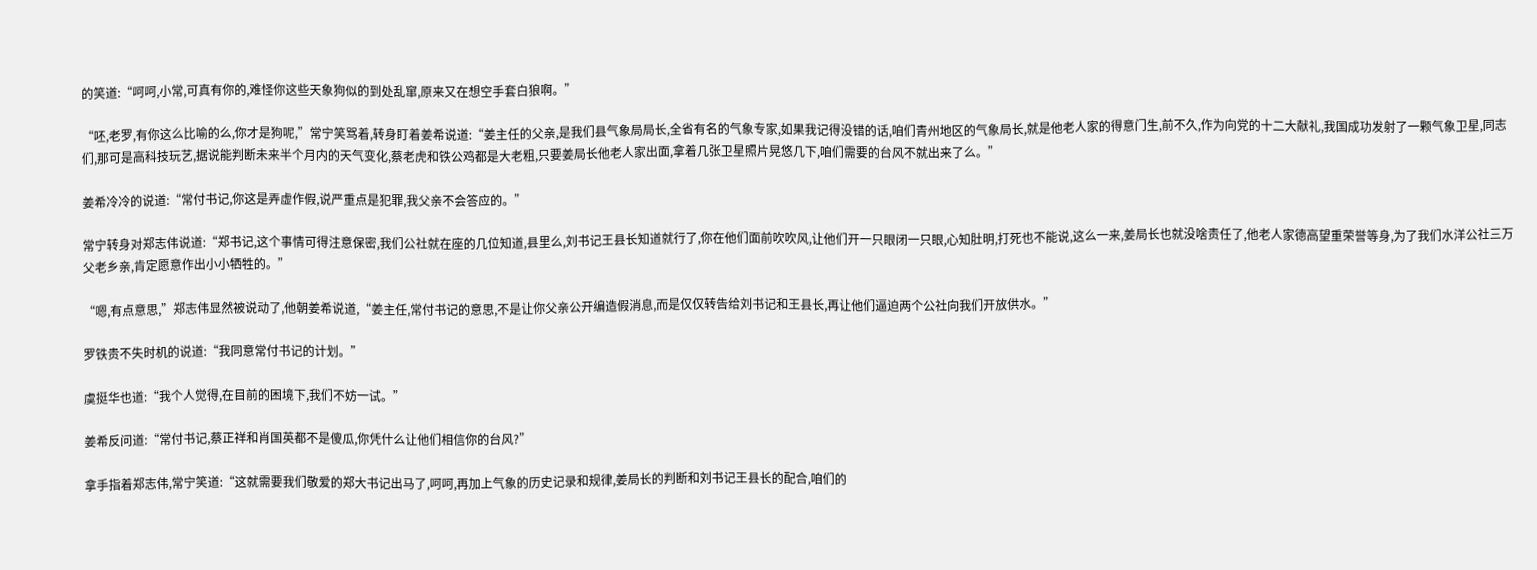的笑道:“呵呵,小常,可真有你的,难怪你这些天象狗似的到处乱窜,原来又在想空手套白狼啊。”

“呸,老罗,有你这么比喻的么,你才是狗呢,”常宁笑骂着,转身盯着姜希说道:“姜主任的父亲,是我们县气象局局长,全省有名的气象专家,如果我记得没错的话,咱们青州地区的气象局长,就是他老人家的得意门生,前不久,作为向党的十二大献礼,我国成功发射了一颗气象卫星,同志们,那可是高科技玩艺,据说能判断未来半个月内的天气变化,蔡老虎和铁公鸡都是大老粗,只要姜局长他老人家出面,拿着几张卫星照片晃悠几下,咱们需要的台风不就出来了么。”

姜希冷冷的说道:“常付书记,你这是弄虚作假,说严重点是犯罪,我父亲不会答应的。”

常宁转身对郑志伟说道:“郑书记,这个事情可得注意保密,我们公社就在座的几位知道,县里么,刘书记王县长知道就行了,你在他们面前吹吹风,让他们开一只眼闭一只眼,心知肚明,打死也不能说,这么一来,姜局长也就没啥责任了,他老人家德高望重荣誉等身,为了我们水洋公社三万父老乡亲,肯定愿意作出小小牺牲的。”

“嗯,有点意思,”郑志伟显然被说动了,他朝姜希说道,“姜主任,常付书记的意思,不是让你父亲公开编造假消息,而是仅仅转告给刘书记和王县长,再让他们逼迫两个公社向我们开放供水。”

罗铁贵不失时机的说道:“我同意常付书记的计划。”

虞挺华也道:“我个人觉得,在目前的困境下,我们不妨一试。”

姜希反问道:“常付书记,蔡正祥和肖国英都不是傻瓜,你凭什么让他们相信你的台风?”

拿手指着郑志伟,常宁笑道:“这就需要我们敬爱的郑大书记出马了,呵呵,再加上气象的历史记录和规律,姜局长的判断和刘书记王县长的配合,咱们的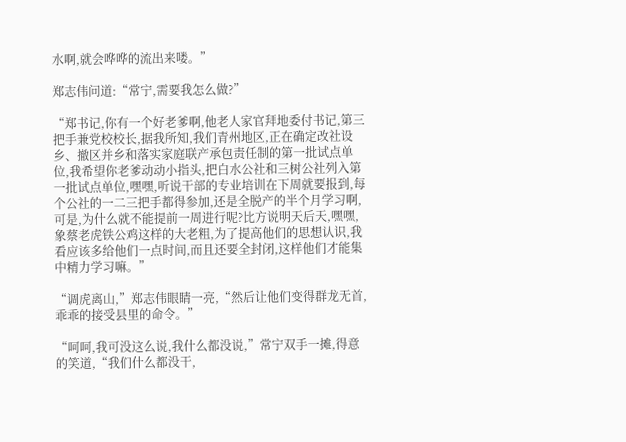水啊,就会哗哗的流出来喽。”

郑志伟问道:“常宁,需要我怎么做?”

“郑书记,你有一个好老爹啊,他老人家官拜地委付书记,第三把手兼党校校长,据我所知,我们青州地区,正在确定改社设乡、撤区并乡和落实家庭联产承包责任制的第一批试点单位,我希望你老爹动动小指头,把白水公社和三树公社列入第一批试点单位,嘿嘿,听说干部的专业培训在下周就要报到,每个公社的一二三把手都得参加,还是全脱产的半个月学习啊,可是,为什么就不能提前一周进行呢?比方说明天后天,嘿嘿,象蔡老虎铁公鸡这样的大老粗,为了提高他们的思想认识,我看应该多给他们一点时间,而且还要全封闭,这样他们才能集中精力学习嘛。”

“调虎离山,”郑志伟眼睛一亮,“然后让他们变得群龙无首,乖乖的接受县里的命令。”

“呵呵,我可没这么说,我什么都没说,”常宁双手一摊,得意的笑道,“我们什么都没干,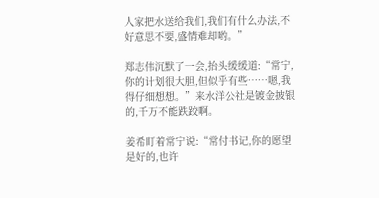人家把水送给我们,我们有什么办法,不好意思不要,盛情难却哟。”

郑志伟沉默了一会,抬头缓缓道:“常宁,你的计划很大胆,但似乎有些……嗯,我得仔细想想。”来水洋公社是镀金披银的,千万不能跌跤啊。

姜希盯着常宁说:“常付书记,你的愿望是好的,也许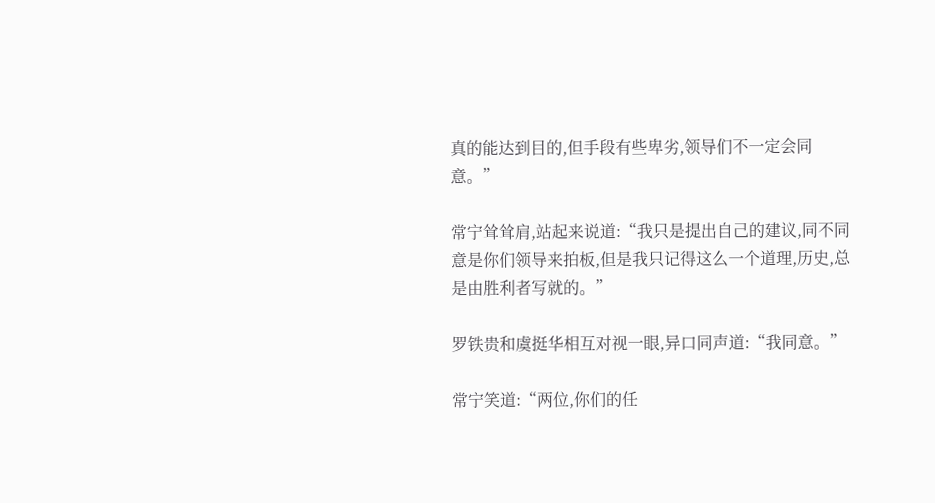真的能达到目的,但手段有些卑劣,领导们不一定会同意。”

常宁耸耸肩,站起来说道:“我只是提出自己的建议,同不同意是你们领导来拍板,但是我只记得这么一个道理,历史,总是由胜利者写就的。”

罗铁贵和虞挺华相互对视一眼,异口同声道:“我同意。”

常宁笑道:“两位,你们的任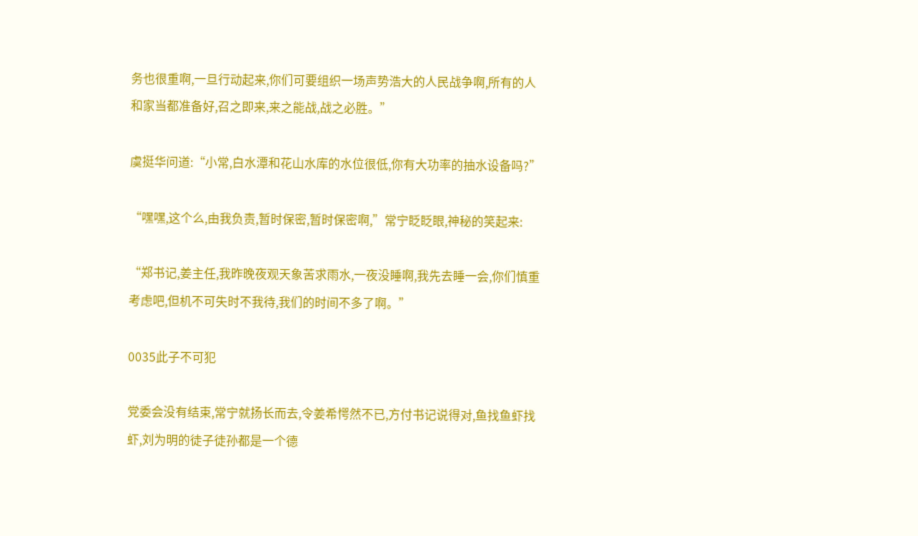务也很重啊,一旦行动起来,你们可要组织一场声势浩大的人民战争啊,所有的人和家当都准备好,召之即来,来之能战,战之必胜。”

虞挺华问道:“小常,白水潭和花山水库的水位很低,你有大功率的抽水设备吗?”

“嘿嘿,这个么,由我负责,暂时保密,暂时保密啊,”常宁眨眨眼,神秘的笑起来:

“郑书记,姜主任,我昨晚夜观天象苦求雨水,一夜没睡啊,我先去睡一会,你们慎重考虑吧,但机不可失时不我待,我们的时间不多了啊。”

0035此子不可犯

党委会没有结束,常宁就扬长而去,令姜希愕然不已,方付书记说得对,鱼找鱼虾找虾,刘为明的徒子徒孙都是一个德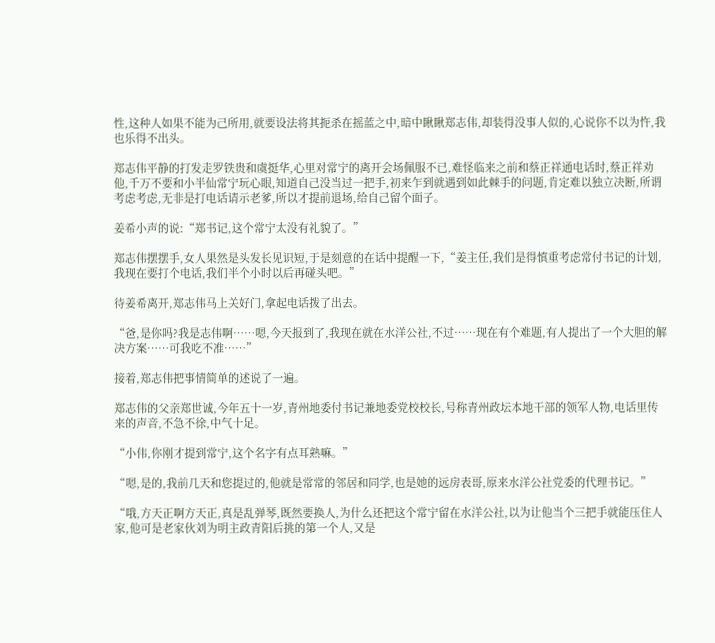性,这种人如果不能为己所用,就要设法将其扼杀在摇蓝之中,暗中瞅瞅郑志伟,却装得没事人似的,心说你不以为忤,我也乐得不出头。

郑志伟平静的打发走罗铁贵和虞挺华,心里对常宁的离开会场佩服不已,难怪临来之前和蔡正祥通电话时,蔡正祥劝他,千万不要和小半仙常宁玩心眼,知道自己没当过一把手,初来乍到就遇到如此棘手的问题,肯定难以独立决断,所谓考虑考虑,无非是打电话请示老爹,所以才提前退场,给自己留个面子。

姜希小声的说:“郑书记,这个常宁太没有礼貌了。”

郑志伟摆摆手,女人果然是头发长见识短,于是刻意的在话中提醒一下,“姜主任,我们是得慎重考虑常付书记的计划,我现在要打个电话,我们半个小时以后再碰头吧。”

待姜希离开,郑志伟马上关好门,拿起电话拨了出去。

“爸,是你吗?我是志伟啊……嗯,今天报到了,我现在就在水洋公社,不过……现在有个难题,有人提出了一个大胆的解决方案……可我吃不准……”

接着,郑志伟把事情简单的述说了一遍。

郑志伟的父亲郑世诚,今年五十一岁,青州地委付书记兼地委党校校长,号称青州政坛本地干部的领军人物,电话里传来的声音,不急不徐,中气十足。

“小伟,你刚才提到常宁,这个名字有点耳熟嘛。”

“嗯,是的,我前几天和您提过的,他就是常常的邻居和同学,也是她的远房表哥,原来水洋公社党委的代理书记。”

“哦,方天正啊方天正,真是乱弹琴,既然要换人,为什么还把这个常宁留在水洋公社,以为让他当个三把手就能压住人家,他可是老家伙刘为明主政青阳后挑的第一个人,又是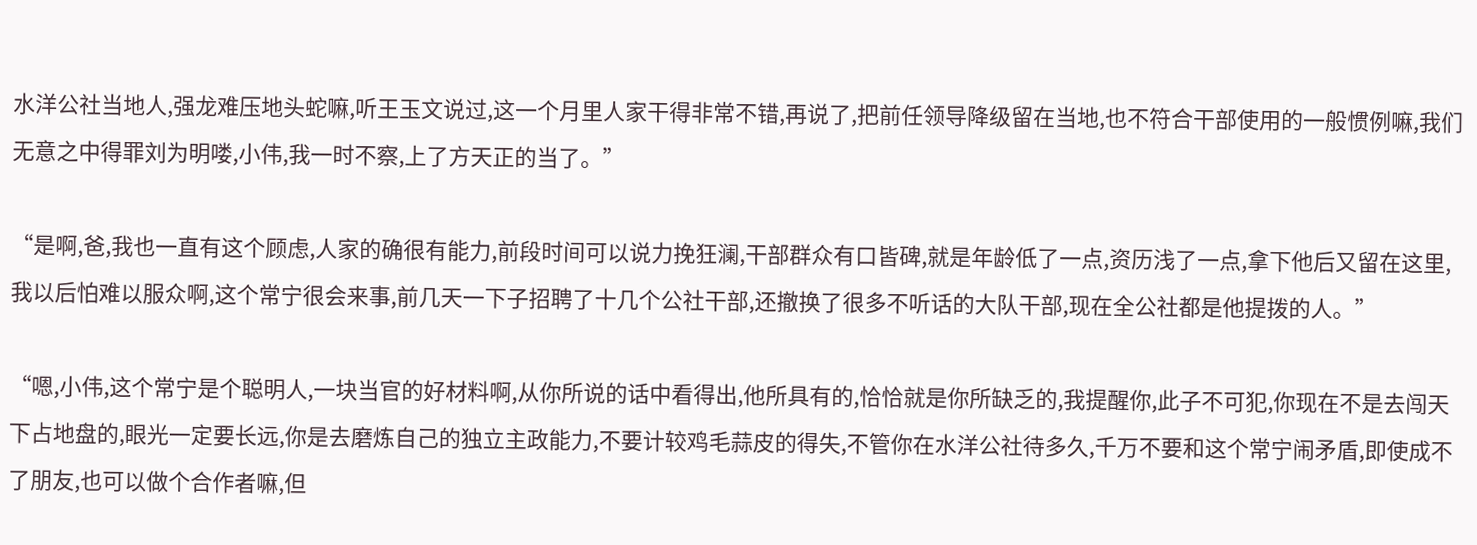水洋公社当地人,强龙难压地头蛇嘛,听王玉文说过,这一个月里人家干得非常不错,再说了,把前任领导降级留在当地,也不符合干部使用的一般惯例嘛,我们无意之中得罪刘为明喽,小伟,我一时不察,上了方天正的当了。”

“是啊,爸,我也一直有这个顾虑,人家的确很有能力,前段时间可以说力挽狂澜,干部群众有口皆碑,就是年龄低了一点,资历浅了一点,拿下他后又留在这里,我以后怕难以服众啊,这个常宁很会来事,前几天一下子招聘了十几个公社干部,还撤换了很多不听话的大队干部,现在全公社都是他提拨的人。”

“嗯,小伟,这个常宁是个聪明人,一块当官的好材料啊,从你所说的话中看得出,他所具有的,恰恰就是你所缺乏的,我提醒你,此子不可犯,你现在不是去闯天下占地盘的,眼光一定要长远,你是去磨炼自己的独立主政能力,不要计较鸡毛蒜皮的得失,不管你在水洋公社待多久,千万不要和这个常宁闹矛盾,即使成不了朋友,也可以做个合作者嘛,但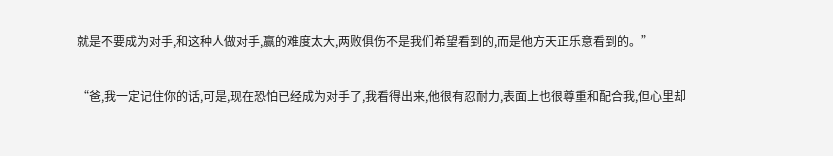就是不要成为对手,和这种人做对手,赢的难度太大,两败俱伤不是我们希望看到的,而是他方天正乐意看到的。”

“爸,我一定记住你的话,可是,现在恐怕已经成为对手了,我看得出来,他很有忍耐力,表面上也很尊重和配合我,但心里却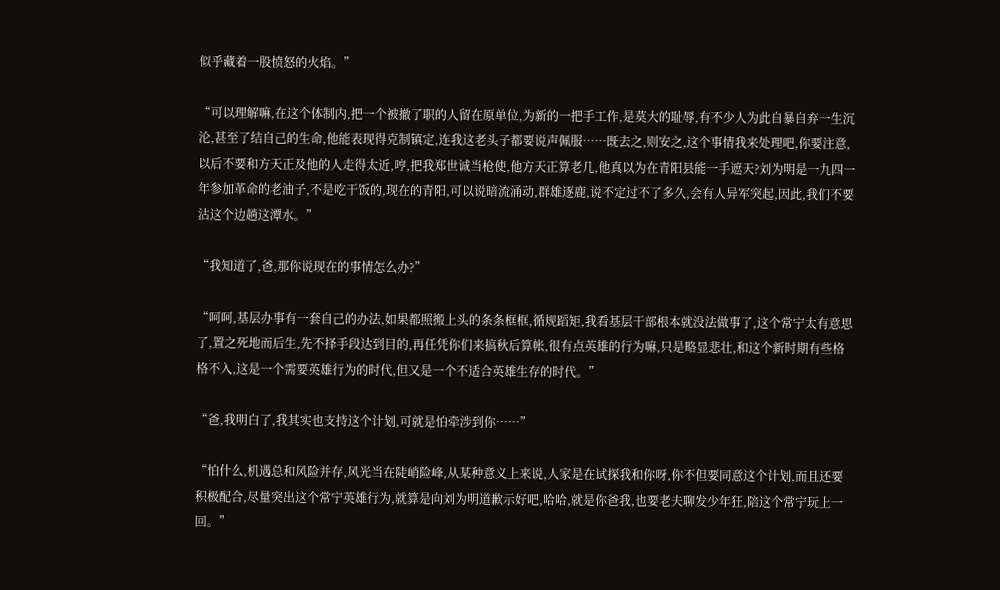似乎藏着一股愤怒的火焰。”

“可以理解嘛,在这个体制内,把一个被撤了职的人留在原单位,为新的一把手工作,是莫大的耻辱,有不少人为此自暴自弃一生沉沦,甚至了结自己的生命,他能表现得克制镇定,连我这老头子都要说声佩服……既去之,则安之,这个事情我来处理吧,你要注意,以后不要和方天正及他的人走得太近,哼,把我郑世诚当枪使,他方天正算老几,他真以为在青阳县能一手遮天?刘为明是一九四一年参加革命的老油子,不是吃干饭的,现在的青阳,可以说暗流涌动,群雄逐鹿,说不定过不了多久,会有人异军突起,因此,我们不要沾这个边趟这潭水。”

“我知道了,爸,那你说现在的事情怎么办?”

“呵呵,基层办事有一套自己的办法,如果都照搬上头的条条框框,循规蹈矩,我看基层干部根本就没法做事了,这个常宁太有意思了,置之死地而后生,先不择手段达到目的,再任凭你们来搞秋后算帐,很有点英雄的行为嘛,只是略显悲壮,和这个新时期有些格格不入,这是一个需要英雄行为的时代,但又是一个不适合英雄生存的时代。”

“爸,我明白了,我其实也支持这个计划,可就是怕牵涉到你……”

“怕什么,机遇总和风险并存,风光当在陡峭险峰,从某种意义上来说,人家是在试探我和你呀,你不但要同意这个计划,而且还要积极配合,尽量突出这个常宁英雄行为,就算是向刘为明道歉示好吧,哈哈,就是你爸我,也要老夫聊发少年狂,陪这个常宁玩上一回。”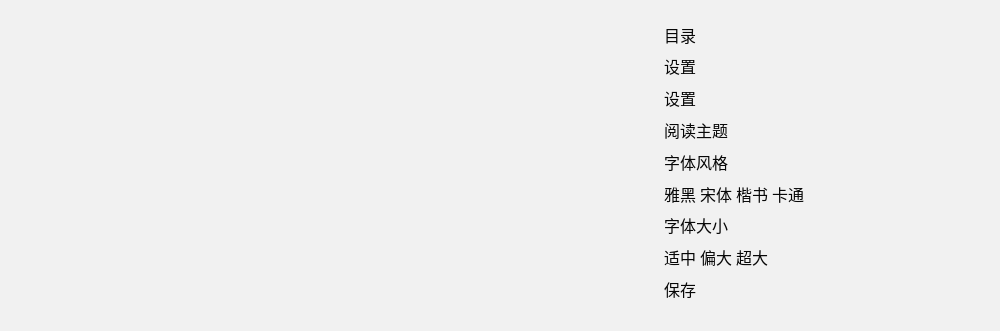目录
设置
设置
阅读主题
字体风格
雅黑 宋体 楷书 卡通
字体大小
适中 偏大 超大
保存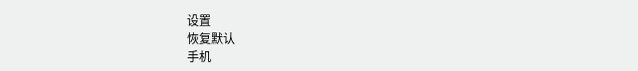设置
恢复默认
手机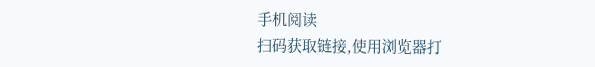手机阅读
扫码获取链接,使用浏览器打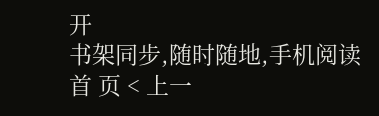开
书架同步,随时随地,手机阅读
首 页 < 上一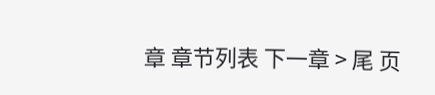章 章节列表 下一章 > 尾 页